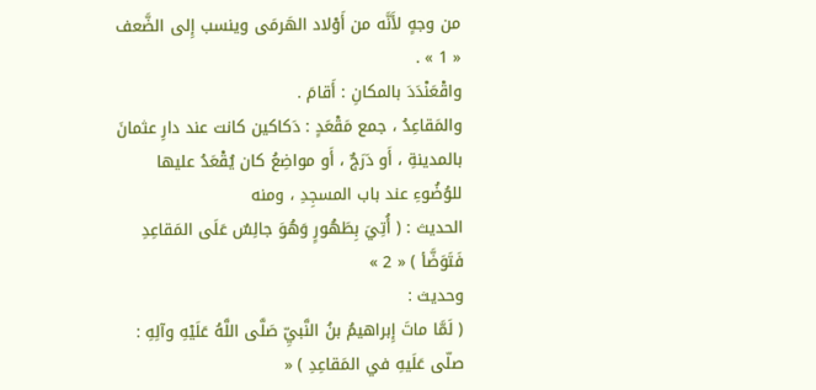من وجهٍ لأَنَّه من أَوْلاد الهَرمَى وينسب إِلى الضَّعف « 1 » .
واقْعَنْدَدَ بالمكانِ : أَقامَ .
والمَقاعِدُ ، جمع مَقْعَدٍ : دَكاكين كانت عند دارِ عثمانَ بالمدينةِ ، أَو دَرَجٌ ، أَو مواضِعُ كان يُقْعَدُ عليها للوُضُوءِ عند باب المسجِدِ ، ومنه
الحديث : ( أُتِيَ بِطَهُورٍ وَهُوَ جالِسٌ عَلَى المَقاعِدِ فَتَوَضَّأ ) « 2 »
وحديث :
( لَمَّا ماتَ إِبراهيمُ بنُ النَّبيِّ صَلَّى اللَّهُ عَلَيْهِ وآلِهِ : صلّى عَلَيهِ في المَقاعِدِ ) «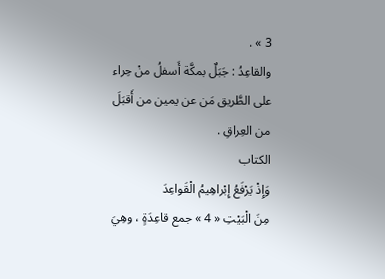3 » .
والقاعِدُ : جَبَلٌ بمكَّة أَسفلُ منْ حِراء على الطَّريق مَن عن يمين من أَقبَلَ من العِراقِ .
الكتاب
وَإِذْ يَرْفَعُ إِبْراهِيمُ الْقَواعِدَ
مِنَ الْبَيْتِ « 4 » جمع قاعِدَةٍ ، وهِيَ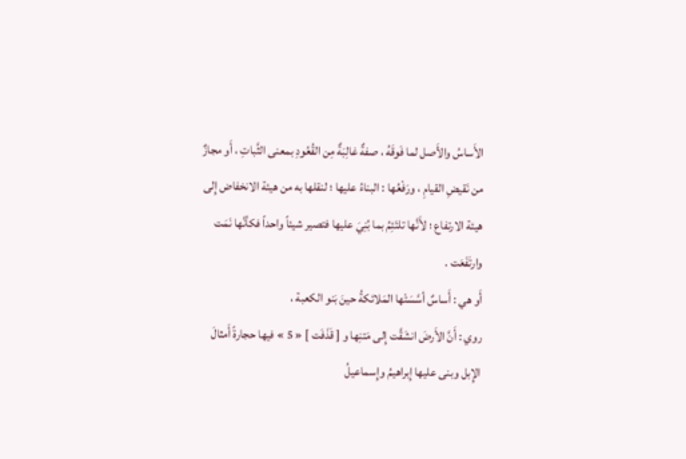الأَساسُ والأَصل لما فَوقَهُ ، صفةٌ غالِبَةٌ مِن القُعُودِ بمعنى الثَّباتِ ، أَو مجازٌ من نَقيضِ القيامِ ، ورَفْعُها : البناءُ عليها ؛ لنقلها به من هيئة الانخفاض إِلى هيئة الارتفاع ؛ لأَنَّها تلتَئِمُ بما بُنِيَ عليها فتصير شيئاً واحداً فكأنَّها نَمَت وارتَفَعَت .
أَو هي : أَساسٌ أسَّسَتْها المَلائكةُ حينَ بَنو الكعبة ،
روي : أَنَّ الأَرضَ انشَقَّت إِلى مَتنِها و [ قَذَفَت ] « 5 » فيها حجارةً أَمثالَ الإِبل وبنى عليها إِبراهيمُ وإِسماعيلُ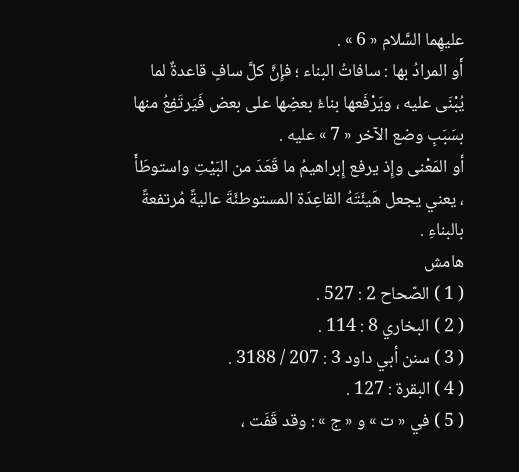عليهِما السَّلام « 6 » .
أَو المرادُ بها : سافاتُ البناء ؛ فإِنَّ كلَّ سافٍ قاعدةٌ لما يُبْنَى عليه ، ويَرْفَعها بناءُ بعضِها على بعض فَيَرتَفِعُ منها بسَبَبِ وضع الآخر « 7 » عليه .
أو المَعْنى وإِذ يرفع إِبراهيمُ ما قَعَدَ من البَيْتِ واستوطَأَ ، يعني يجعل هَيئَتَهُ القاعِدَة المستوطئَةَ عاليةً مُرتفعةً بالبناءِ .
هامش
( 1 ) الصّحاح 2 : 527 .
( 2 ) البخاري 8 : 114 .
( 3 ) سنن أبي داود 3 : 207 / 3188 .
( 4 ) البقرة : 127 .
( 5 ) في « ت » و « ج » : وقد قَفَت ،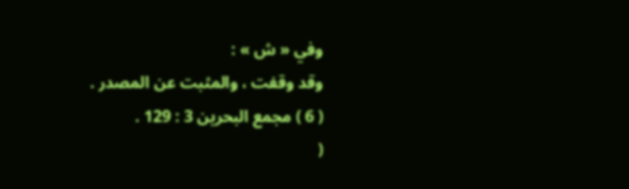وفي « ش » :
وقد وقفت ، والمثبت عن المصدر .
( 6 ) مجمع البحرين 3 : 129 .
(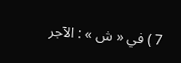7 ) في « ش » : الآجر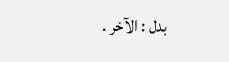بدل : الآخر .